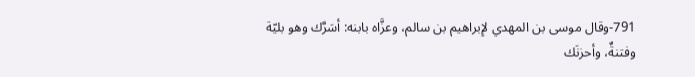791-وقال موسى بن المهدي لإِبراهيم بن سالم، وعزَّاه بابنه: أسَرَّك وهو بليّة وفتنةٌ، وأحزنَك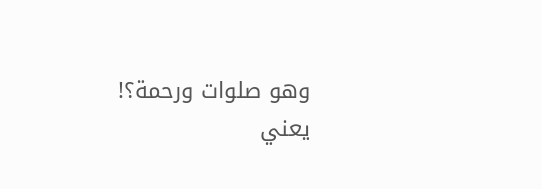وهو صلوات ورحمة؟!
يعني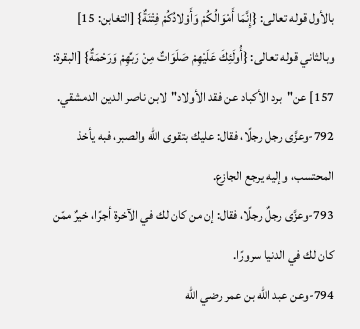بالأول قوله تعالى: {إِنَّمَا أَمْوَالُكُمْ وَأَوْلادُكُمْ فِتْنَةٌ} [التغابن: 15] وبالثاني قوله تعالى: {أُولَئِكَ عَلَيْهِمْ صَلَوَاتٌ مِنْ رَبِّهِمْ وَرَحْمَةٌ} [البقرة: 157] عن"برد الأكباد عن فقد الأولاد"لابن ناصر الدين الدمشقي.
792-وعزَّى رجل رجلًا، فقال: عليك بتقوى الله والصبر، فبه يأخذ المحتسب، وإليه يرجع الجازع.
793-وعزَّى رجلٌ رجلًا، فقال: إن من كان لك في الآخرة أجرًا، خيرٌ ممّن كان لك في الدنيا سرورًا.
794-وعن عبد الله بن عمر رضي الله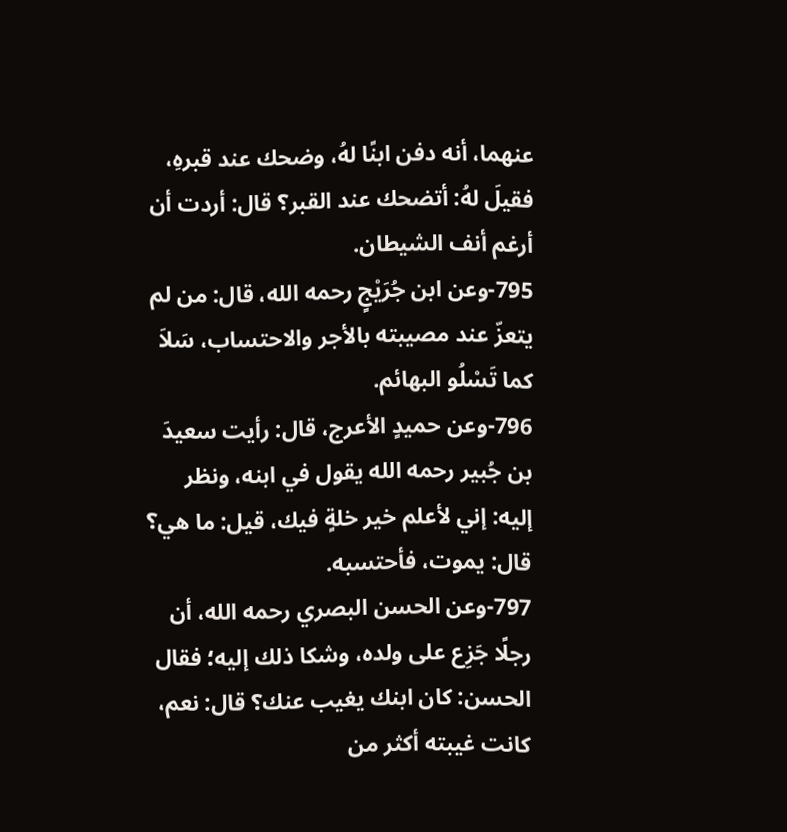عنهما، أنه دفن ابنًا لهُ، وضحك عند قبرهِ، فقيلَ لهُ: أتضحك عند القبر؟ قال: أردت أن أرغم أنف الشيطان.
795-وعن ابن جُرَيْجٍ رحمه الله، قال: من لم يتعزّ عند مصيبته بالأجر والاحتساب، سَلاَ كما تَسْلُو البهائم.
796-وعن حميدٍ الأعرج، قال: رأيت سعيدَ بن جُبير رحمه الله يقول في ابنه، ونظر إليه: إني لأعلم خير خلةٍ فيك، قيل: ما هي؟ قال: يموت، فأحتسبه.
797-وعن الحسن البصري رحمه الله، أن رجلًا جَزِع على ولده، وشكا ذلك إليه؛ فقال الحسن: كان ابنك يغيب عنك؟ قال: نعم، كانت غيبته أكثر من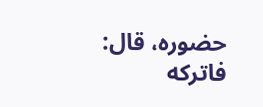حضوره، قال: فاتركه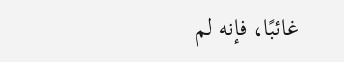غائبًا، فإنه لم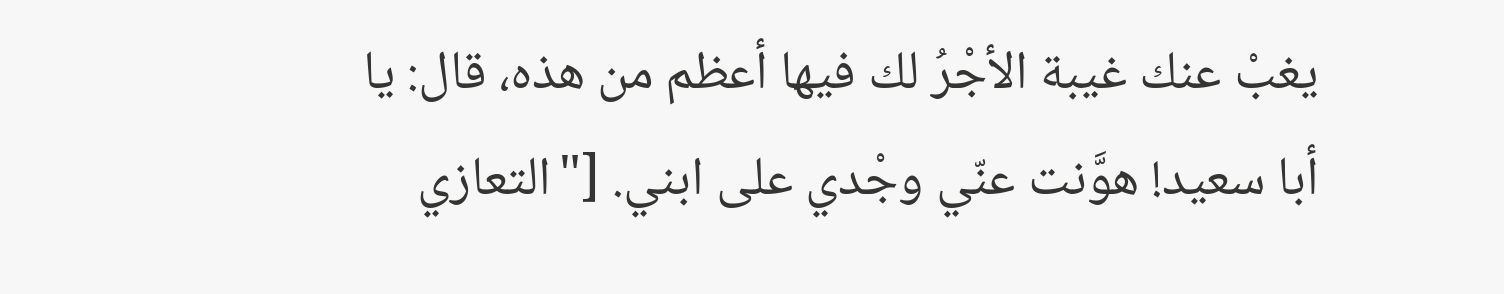يغبْ عنك غيبة الأجْرُ لك فيها أعظم من هذه، قال: يا أبا سعيد! هوَّنت عنّي وجْدي على ابني. ["التعازي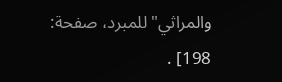والمراثي"للمبرد، صفحة: 198] .